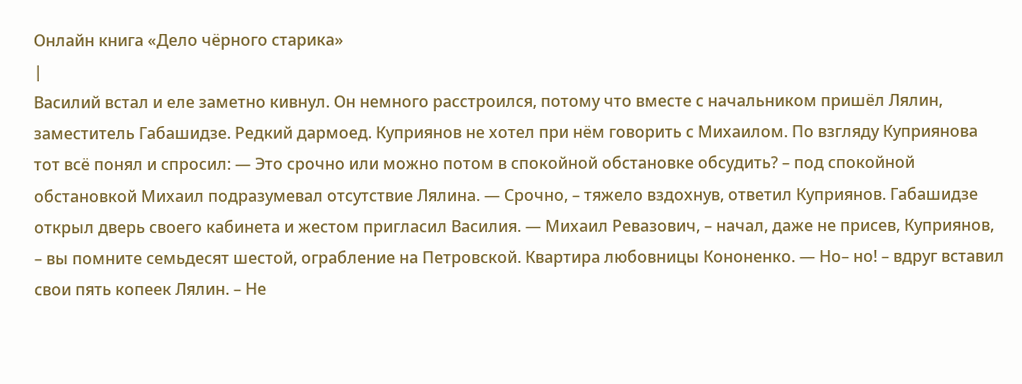Онлайн книга «Дело чёрного старика»
|
Василий встал и еле заметно кивнул. Он немного расстроился, потому что вместе с начальником пришёл Лялин, заместитель Габашидзе. Редкий дармоед. Куприянов не хотел при нём говорить с Михаилом. По взгляду Куприянова тот всё понял и спросил: — Это срочно или можно потом в спокойной обстановке обсудить? – под спокойной обстановкой Михаил подразумевал отсутствие Лялина. — Срочно, – тяжело вздохнув, ответил Куприянов. Габашидзе открыл дверь своего кабинета и жестом пригласил Василия. — Михаил Ревазович, – начал, даже не присев, Куприянов, – вы помните семьдесят шестой, ограбление на Петровской. Квартира любовницы Кононенко. — Но– но! – вдруг вставил свои пять копеек Лялин. – Не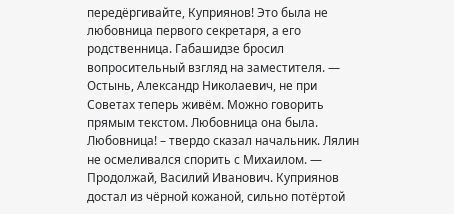передёргивайте, Куприянов! Это была не любовница первого секретаря, а его родственница. Габашидзе бросил вопросительный взгляд на заместителя. — Остынь, Александр Николаевич, не при Советах теперь живём. Можно говорить прямым текстом. Любовница она была. Любовница! – твердо сказал начальник. Лялин не осмеливался спорить с Михаилом. — Продолжай, Василий Иванович. Куприянов достал из чёрной кожаной, сильно потёртой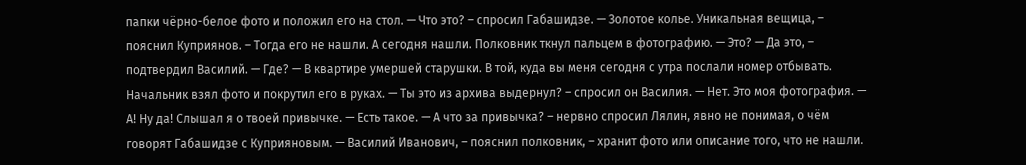папки чёрно-белое фото и положил его на стол. — Что это? – спросил Габашидзе. — Золотое колье. Уникальная вещица, – пояснил Куприянов. – Тогда его не нашли. А сегодня нашли. Полковник ткнул пальцем в фотографию. — Это? — Да это, – подтвердил Василий. — Где? — В квартире умершей старушки. В той, куда вы меня сегодня с утра послали номер отбывать. Начальник взял фото и покрутил его в руках. — Ты это из архива выдернул? – спросил он Василия. — Нет. Это моя фотография. — А! Ну да! Слышал я о твоей привычке. — Есть такое. — А что за привычка? – нервно спросил Лялин, явно не понимая, о чём говорят Габашидзе с Куприяновым. — Василий Иванович, – пояснил полковник, – хранит фото или описание того, что не нашли.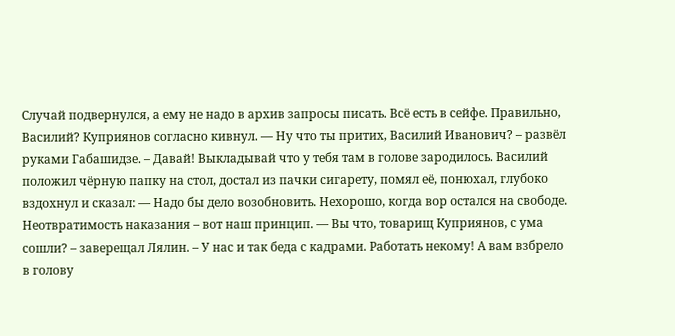Случай подвернулся, а ему не надо в архив запросы писать. Всё есть в сейфе. Правильно, Василий? Куприянов согласно кивнул. — Ну что ты притих, Василий Иванович? – развёл руками Габашидзе. – Давай! Выкладывай что у тебя там в голове зародилось. Василий положил чёрную папку на стол, достал из пачки сигарету, помял её, понюхал, глубоко вздохнул и сказал: — Надо бы дело возобновить. Нехорошо, когда вор остался на свободе. Неотвратимость наказания – вот наш принцип. — Вы что, товарищ Куприянов, с ума сошли? – заверещал Лялин. – У нас и так беда с кадрами. Работать некому! А вам взбрело в голову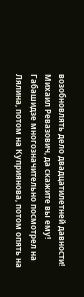возобновлять дело двадцатилетней давности! Михаил Ревазович, да скажите вы ему! Габашидзе многозначительно посмотрел на Лялина, потом на Куприянова, потом опять на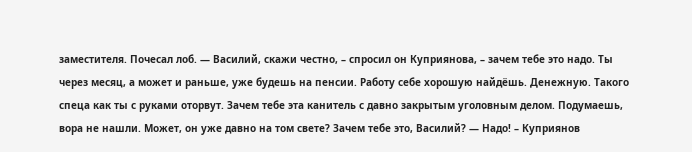заместителя. Почесал лоб. — Василий, скажи честно, – спросил он Куприянова, – зачем тебе это надо. Ты через месяц, а может и раньше, уже будешь на пенсии. Работу себе хорошую найдёшь. Денежную. Такого спеца как ты с руками оторвут. Зачем тебе эта канитель с давно закрытым уголовным делом. Подумаешь, вора не нашли. Может, он уже давно на том свете? Зачем тебе это, Василий? — Надо! – Куприянов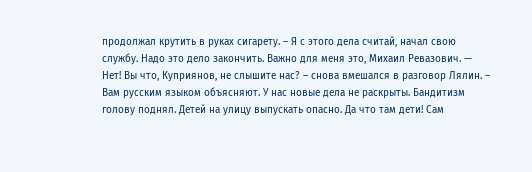продолжал крутить в руках сигарету. – Я с этого дела считай, начал свою службу. Надо это дело закончить. Важно для меня это, Михаил Ревазович. — Нет! Вы что, Куприянов, не слышите нас? – снова вмешался в разговор Лялин. – Вам русским языком объясняют. У нас новые дела не раскрыты. Бандитизм голову поднял. Детей на улицу выпускать опасно. Да что там дети! Сам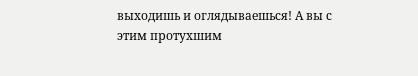выходишь и оглядываешься! А вы с этим протухшим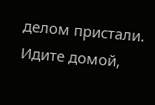делом пристали. Идите домой,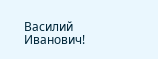Василий Иванович!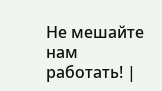Не мешайте нам работать! |